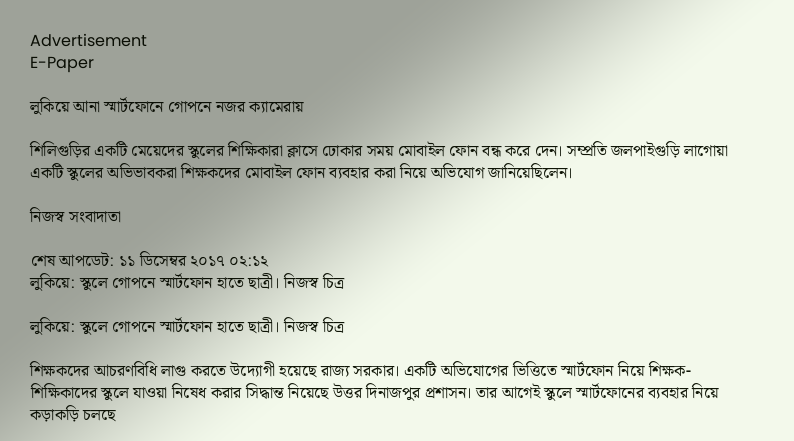Advertisement
E-Paper

লুকিয়ে আনা স্মার্টফোনে গোপনে নজর ক্যামেরায়

শিলিগুড়ির একটি মেয়েদের স্কুলের শিক্ষিকারা ক্লাসে ঢোকার সময় মোবাইল ফোন বন্ধ করে দেন। সম্প্রতি জলপাইগুড়ি লাগোয়া একটি স্কুলের অভিভাবকরা শিক্ষকদের মোবাইল ফোন ব্যবহার করা নিয়ে অভিযোগ জানিয়েছিলেন।

নিজস্ব সংবাদাতা

শেষ আপডেট: ১১ ডিসেম্বর ২০১৭ ০২:১২
লুকিয়ে: স্কুলে গোপনে স্মার্টফোন হাতে ছাত্রী। নিজস্ব চিত্র

লুকিয়ে: স্কুলে গোপনে স্মার্টফোন হাতে ছাত্রী। নিজস্ব চিত্র

শিক্ষকদের আচরণবিধি লাগু করতে উদ্যোগী হয়েছে রাজ্য সরকার। একটি অভিযোগের ভিত্তিতে স্মার্টফোন নিয়ে শিক্ষক-শিক্ষিকাদের স্কুলে যাওয়া নিষেধ করার সিদ্ধান্ত নিয়েছে উত্তর দিনাজপুর প্রশাসন। তার আগেই স্কুলে স্মার্টফোনের ব্যবহার নিয়ে কড়াকড়ি চলছে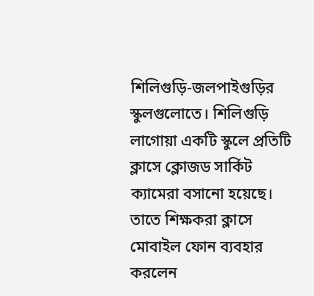শিলিগুড়ি-জলপাইগুড়ির স্কুলগুলোতে। শিলিগুড়ি লাগোয়া একটি স্কুলে প্রতিটি ক্লাসে ক্লোজড সার্কিট ক্যামেরা বসানো হয়েছে। তাতে শিক্ষকরা ক্লাসে মোবাইল ফোন ব্যবহার করলেন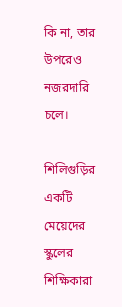কি না, তার উপরেও নজরদারি চলে।

শিলিগুড়ির একটি মেয়েদের স্কুলের শিক্ষিকারা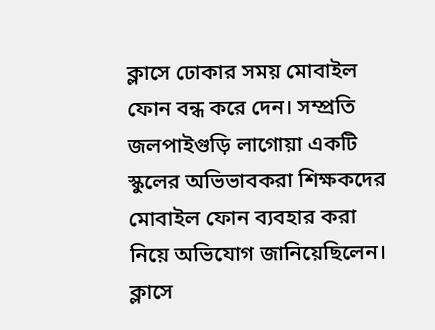ক্লাসে ঢোকার সময় মোবাইল ফোন বন্ধ করে দেন। সম্প্রতি জলপাইগুড়ি লাগোয়া একটি স্কুলের অভিভাবকরা শিক্ষকদের মোবাইল ফোন ব্যবহার করা নিয়ে অভিযোগ জানিয়েছিলেন। ক্লাসে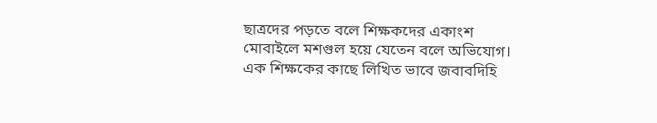ছাত্রদের পড়তে বলে শিক্ষকদের একাংশ মোবাইলে মশগুল হয়ে যেতেন বলে অভিযোগ। এক শিক্ষকের কাছে লিখিত ভাবে জবাবদিহি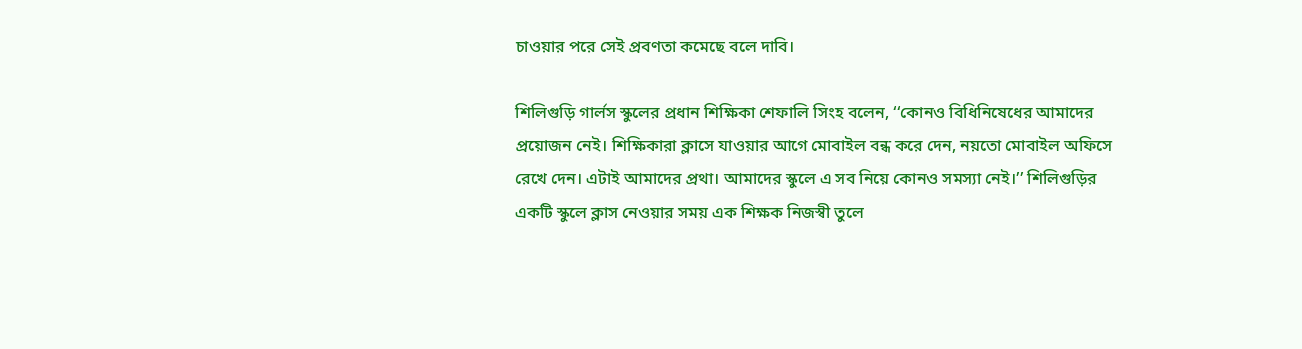চাওয়ার পরে সেই প্রবণতা কমেছে বলে দাবি।

শিলিগুড়ি গার্লস স্কুলের প্রধান শিক্ষিকা শেফালি সিংহ বলেন, ‘‘কোনও বিধিনিষেধের আমাদের প্রয়োজন নেই। শিক্ষিকারা ক্লাসে যাওয়ার আগে মোবাইল বন্ধ করে দেন, নয়তো মোবাইল অফিসে রেখে দেন। এটাই আমাদের প্রথা। আমাদের স্কুলে এ সব নিয়ে কোনও সমস্যা নেই।’’ শিলিগুড়ির একটি স্কুলে ক্লাস নেওয়ার সময় এক শিক্ষক নিজস্বী তুলে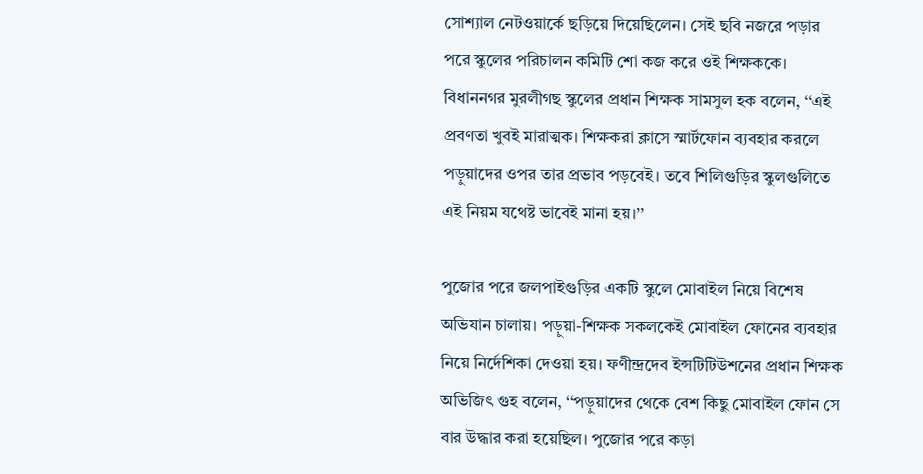সোশ্যাল নেটওয়ার্কে ছড়িয়ে দিয়েছিলেন। সেই ছবি নজরে পড়ার পরে স্কুলের পরিচালন কমিটি শো কজ করে ওই শিক্ষককে। বিধাননগর মুরলীগছ স্কুলের প্রধান শিক্ষক সামসুল হক বলেন, ‘‘এই প্রবণতা খুবই মারাত্মক। শিক্ষকরা ক্লাসে স্মার্টফোন ব্যবহার করলে পড়ুয়াদের ওপর তার প্রভাব পড়বেই। তবে শিলিগুড়ির স্কুলগুলিতে এই নিয়ম যথেষ্ট ভাবেই মানা হয়।’’

পুজোর পরে জলপাইগুড়ির একটি স্কুলে মোবাইল নিয়ে বিশেষ অভিযান চালায়। পড়ুয়া-শিক্ষক সকলকেই মোবাইল ফোনের ব্যবহার নিয়ে নির্দেশিকা দেওয়া হয়। ফণীন্দ্রদেব ইন্সটিটিউশনের প্রধান শিক্ষক অভিজিৎ গুহ বলেন, ‘‘পড়ুয়াদের থেকে বেশ কিছু মোবাইল ফোন সে বার উদ্ধার করা হয়েছিল। পুজোর পরে কড়া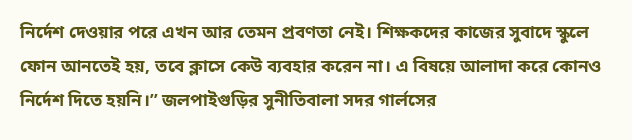নির্দেশ দেওয়ার পরে এখন আর তেমন প্রবণতা নেই। শিক্ষকদের কাজের সুবাদে স্কুলে ফোন আনতেই হয়, তবে ক্লাসে কেউ ব্যবহার করেন না। এ বিষয়ে আলাদা করে কোনও নির্দেশ দিতে হয়নি।’’ জলপাইগুড়ির সুনীতিবালা সদর গার্লসের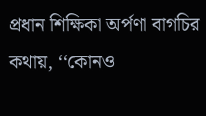প্রধান শিক্ষিকা অর্পণা বাগচির কথায়, ‘‘কোনও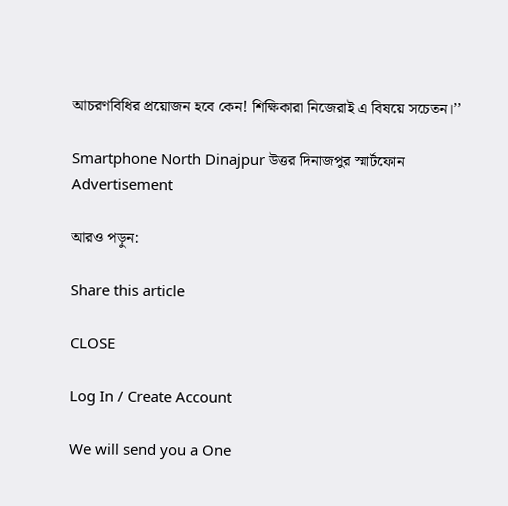আচরণবিধির প্রয়োজন হবে কেন! শিক্ষিকারা নিজেরাই এ বিষয়ে সচেতন।’’

Smartphone North Dinajpur উত্তর দিনাজপুর স্মার্টফোন
Advertisement

আরও পড়ুন:

Share this article

CLOSE

Log In / Create Account

We will send you a One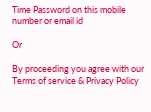Time Password on this mobile number or email id

Or

By proceeding you agree with our Terms of service & Privacy Policy